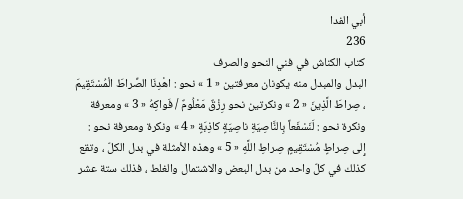أبي الفدا
236
كتاب الكناش في فني النحو والصرف
البدل والمبدل منه يكونان معرفتين « 1 » نحو : اهْدِنَا الصِّراطَ الْمُسْتَقِيمَ ، صِراطَ الَّذِينَ « 2 » ونكرتين نحو رِزْقٌ مَعْلُومٌ / فَواكِهُ « 3 » ومعرفة ونكرة نحو : لَنَسْفَعاً بِالنَّاصِيَةِ ناصِيَةٍ كاذِبَةٍ « 4 » ونكرة ومعرفة نحو : إِلى صِراطٍ مُسْتَقِيمٍ صِراطِ اللَّهِ « 5 » وهذه الأمثلة في بدل الكلّ ، وتقع كذلك في كلّ واحد من بدل البعض والاشتمال والغلط ، فذلك ستة عشر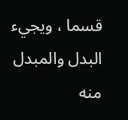قسما ، ويجيء البدل والمبدل منه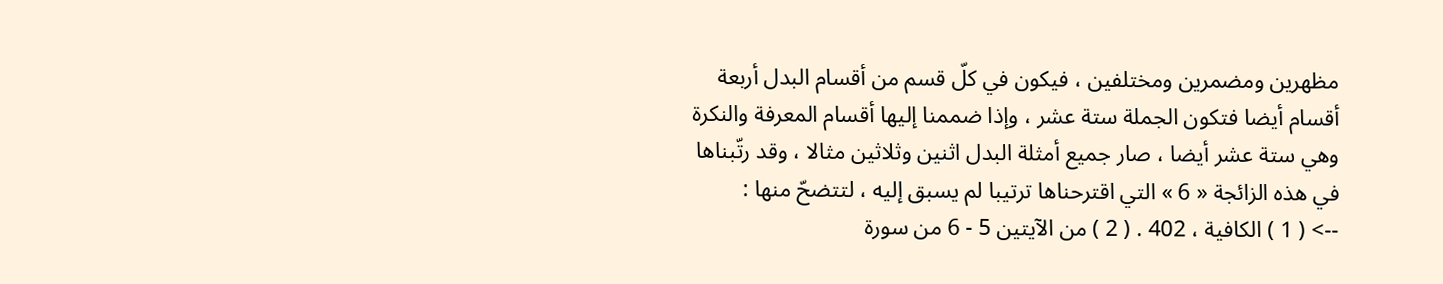مظهرين ومضمرين ومختلفين ، فيكون في كلّ قسم من أقسام البدل أربعة أقسام أيضا فتكون الجملة ستة عشر ، وإذا ضممنا إليها أقسام المعرفة والنكرة وهي ستة عشر أيضا ، صار جميع أمثلة البدل اثنين وثلاثين مثالا ، وقد رتّبناها في هذه الزائجة « 6 » التي اقترحناها ترتيبا لم يسبق إليه ، لتتضحّ منها :
--> ( 1 ) الكافية ، 402 . ( 2 ) من الآيتين 5 - 6 من سورة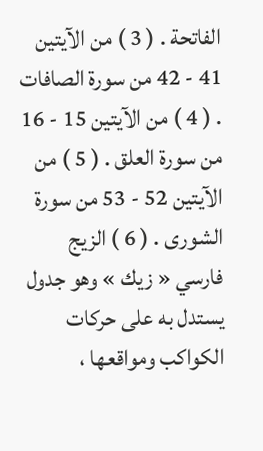الفاتحة . ( 3 ) من الآيتين 41 - 42 من سورة الصافات . ( 4 ) من الآيتين 15 - 16 من سورة العلق . ( 5 ) من الآيتين 52 - 53 من سورة الشورى . ( 6 ) الزيج فارسي « زيك » وهو جدول يستدل به على حركات الكواكب ومواقعها ،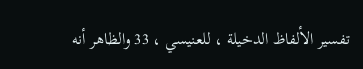تفسير الألفاظ الدخيلة ، للعنيسي ، 33 والظاهر أنه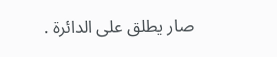صار يطلق على الدائرة .